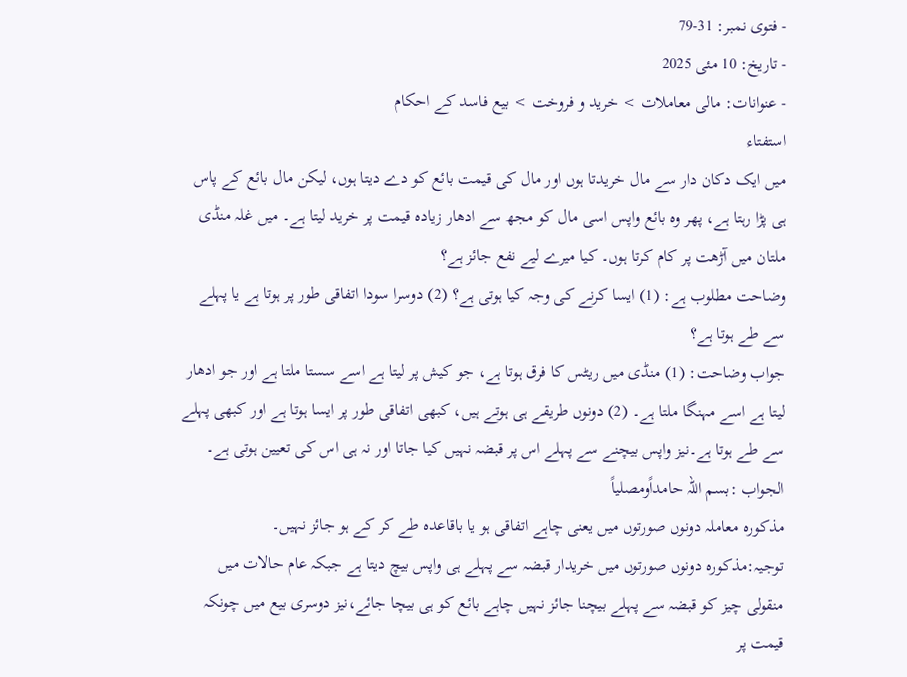- فتوی نمبر: 31-79
- تاریخ: 10 مئی 2025
- عنوانات: مالی معاملات > خرید و فروخت > بیع فاسد کے احکام
استفتاء
میں ایک دکان دار سے مال خریدتا ہوں اور مال کی قیمت بائع کو دے دیتا ہوں، لیکن مال بائع کے پاس ہی پڑا رہتا ہے، پھر وہ بائع واپس اسی مال کو مجھ سے ادھار زیادہ قیمت پر خرید لیتا ہے۔ میں غلہ منڈی ملتان میں آڑھت پر کام کرتا ہوں۔ کیا میرے لیے نفع جائز ہے؟
وضاحت مطلوب ہے: (1) ایسا کرنے کی وجہ کیا ہوتی ہے؟ (2) دوسرا سودا اتفاقی طور پر ہوتا ہے یا پہلے سے طے ہوتا ہے؟
جواب وضاحت: (1) منڈی میں ریٹس کا فرق ہوتا ہے، جو کیش پر لیتا ہے اسے سستا ملتا ہے اور جو ادھار لیتا ہے اسے مہنگا ملتا ہے۔ (2) دونوں طریقے ہی ہوتے ہیں، کبھی اتفاقی طور پر ایسا ہوتا ہے اور کبھی پہلے سے طے ہوتا ہے۔نیز واپس بیچنے سے پہلے اس پر قبضہ نہیں کیا جاتا اور نہ ہی اس کی تعیین ہوتی ہے۔
الجواب :بسم اللہ حامداًومصلیاً
مذکورہ معاملہ دونوں صورتوں میں یعنی چاہے اتفاقی ہو یا باقاعدہ طے کر کے ہو جائز نہیں۔
توجیہ:مذکورہ دونوں صورتوں میں خریدار قبضہ سے پہلے ہی واپس بیچ دیتا ہے جبکہ عام حالات میں منقولی چیز کو قبضہ سے پہلے بیچنا جائز نہیں چاہے بائع کو ہی بیچا جائے،نیز دوسری بیع میں چونکہ قیمت پر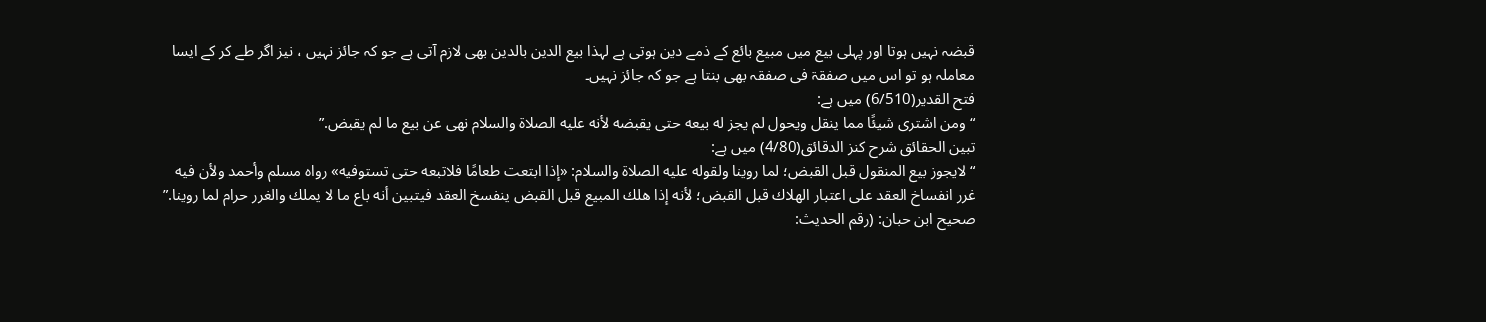قبضہ نہیں ہوتا اور پہلی بیع میں مبیع بائع کے ذمے دین ہوتی ہے لہذا بیع الدین بالدین بھی لازم آتی ہے جو کہ جائز نہیں ، نیز اگر طے کر کے ایسا معاملہ ہو تو اس میں صفقۃ فی صفقہ بھی بنتا ہے جو کہ جائز نہیں۔
فتح القدیر(6/510) میں ہے:
“ومن اشترى شيئًا مما ينقل ويحول لم يجز له بيعه حتى يقبضه لأنه عليه الصلاة والسلام نهى عن بيع ما لم يقبض.”
تبين الحقائق شرح كنز الدقائق(4/80) میں ہے:
“لايجوز بيع المنقول قبل القبض؛ لما روينا ولقوله عليه الصلاة والسلام: «إذا ابتعت طعامًا فلاتبعه حتى تستوفيه» رواه مسلم وأحمد ولأن فيه غرر انفساخ العقد على اعتبار الهلاك قبل القبض؛ لأنه إذا هلك المبيع قبل القبض ينفسخ العقد فيتبين أنه باع ما لا يملك والغرر حرام لما روينا.”
صحیح ابن حبان: (رقم الحدیث: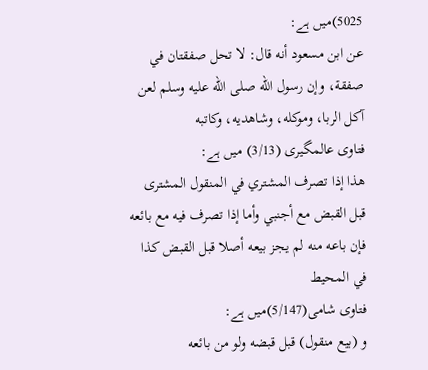5025)میں ہے:
عن ابن مسعود أنه قال: لا تحل صفقتان في صفقة، وإن رسول الله صلى الله عليه وسلم لعن آكل الربا، وموكله، وشاهديه، وكاتبه
فتاوی عالمگیری (3/13) میں ہے:
هذا إذا تصرف المشتري في المنقول المشترى قبل القبض مع أجنبي وأما إذا تصرف فيه مع بائعه فإن باعه منه لم يجز بيعه أصلا قبل القبض كذا في المحيط
فتاوی شامی(5/147)میں ہے:
و (بيع منقول) قبل قبضه ولو من بائعه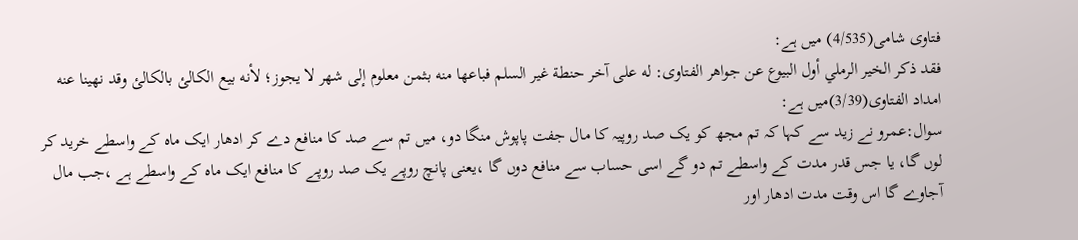فتاوی شامی(4/535) میں ہے:
فقد ذكر الخير الرملي أول البيوع عن جواهر الفتاوى: له على آخر حنطة غير السلم فباعها منه بثمن معلوم إلى شهر لا يجوز؛ لأنه بيع الكالئ بالكالئ وقد نهينا عنه
امداد الفتاوی(3/39)میں ہے:
سوال:عمرو نے زید سے کہا کہ تم مجھ کو یک صد روپیہ کا مال جفت پاپوش منگا دو، میں تم سے صد کا منافع دے کر ادھار ایک ماہ کے واسطے خرید کر لوں گا، یا جس قدر مدت کے واسطے تم دو گے اسی حساب سے منافع دوں گا ،یعنی پانچ روپے یک صد روپے کا منافع ایک ماہ کے واسطے ہے ،جب مال آجاوے گا اس وقت مدت ادھار اور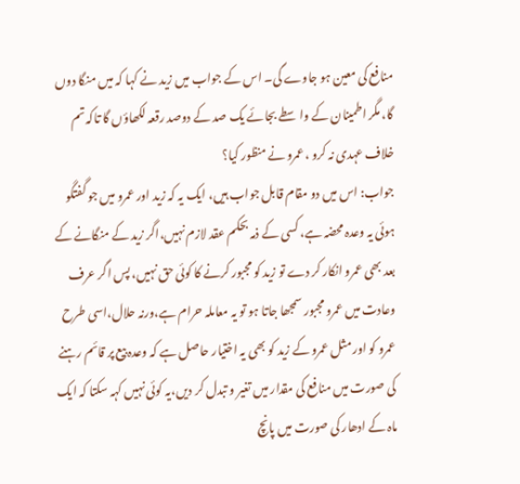منافع کی معین ہو جاوے گی۔ اس کے جواب میں زید نے کہا کہ میں منگا دوں گا، مگر اطمینان کے واسطے بجائے یک صد کے دوصد رقعہ لکھاؤں گا تاکہ تم خلاف عہدی نہ کرو ،عمرو نے منظور کیا؟
جواب: اس میں دو مقام قابل جواب ہیں، ایک یہ کہ زید اور عمرو میں جو گفتگو ہوئی یہ وعدہ محضہ ہے، کسی کے ذمہ بحکم عقد لازم نہیں،اگر زید کے منگانے کے بعد بھی عمرو انکار کر دے تو زید کو مجبور کرنے کا کوئی حق نہیں، پس اگر عرف وعادت میں عمرو مجبور سمجھا جاتا ہو تو یہ معاملہ حرام ہے،ورنہ حلال،اسی طرح عمرو کو اور مثل عمرو کے زید کو بھی یہ اختیار حاصل ہے کہ وعدہ بیع پر قائم رہنے کی صورت میں منافع کی مقدار میں تغیر و تبدل کر دیں،یہ کوئی نہیں کہہ سکتا کہ ایک ماہ کے ادھار کی صورت میں پانچ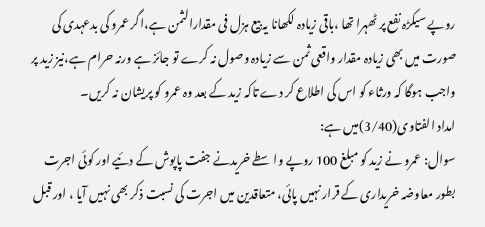روپے سیکڑہ نفع پر ٹھہرا تھا ،باقی زیادہ لکھانا یہ بیع ہزل فی مقدارالثمن ہے،اگر عمرو کی بدعہدی کی صورت میں بھی زیادہ مقدار واقعی ثمن سے زیادہ وصول نہ کرے تو جائز ہے ورنہ حرام ہے،نیز زید پر واجب ہوگا کہ ورثاء کو اس کی اطلاع کر دے تاکہ زید کے بعد وہ عمرو کو پریشان نہ کریں۔
امداد الفتاوی(3/40)میں ہے:
سوال: عمرو نے زید کو مبلغ 100 روپے واسطے خریدنے جفت پاپوش کے دئیے اور کوئی اجرت بطور معاوضہ خریداری کے قرار نہیں پائی، متعاقدین میں اجرت کی نسبت ذکر بھی نہیں آیا ، اور قبل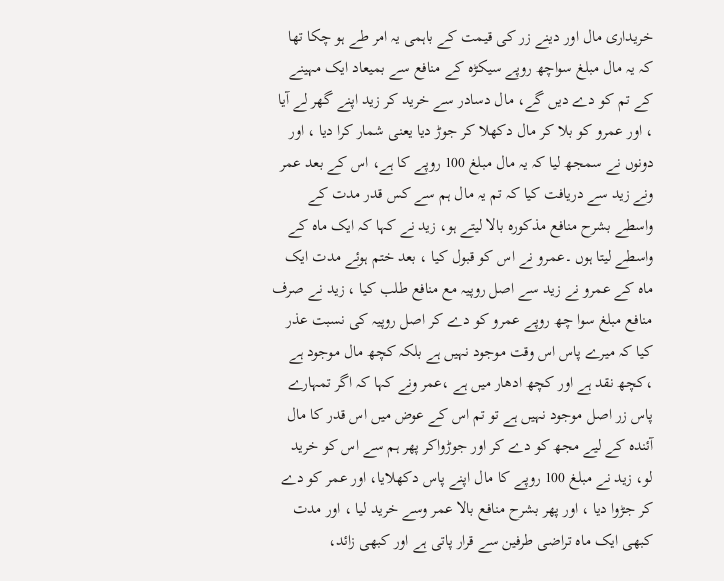خریداری مال اور دینے زر کی قیمت کے باہمی یہ امر طے ہو چکا تھا کہ یہ مال مبلغ سواچھ روپے سیکڑہ کے منافع سے بمیعاد ایک مہینے کے تم کو دے دیں گے، مال دسادر سے خرید کر زید اپنے گھر لے آیا ، اور عمرو کو بلا کر مال دکھلا کر جوڑ دیا یعنی شمار کرا دیا ، اور دونوں نے سمجھ لیا کہ یہ مال مبلغ 100 روپے کا ہے، اس کے بعد عمر ونے زید سے دریافت کیا کہ تم یہ مال ہم سے کس قدر مدت کے واسطے بشرح منافع مذکورہ بالا لیتے ہو، زید نے کہا کہ ایک ماہ کے واسطے لیتا ہوں ۔عمرو نے اس کو قبول کیا ، بعد ختم ہوئے مدت ایک ماہ کے عمرو نے زید سے اصل روپیہ مع منافع طلب کیا ، زید نے صرف منافع مبلغ سوا چھ روپے عمرو کو دے کر اصل روپیہ کی نسبت عذر کیا کہ میرے پاس اس وقت موجود نہیں ہے بلکہ کچھ مال موجود ہے ،کچھ نقد ہے اور کچھ ادھار میں ہے ،عمر ونے کہا کہ اگر تمہارے پاس زر اصل موجود نہیں ہے تو تم اس کے عوض میں اس قدر کا مال آئندہ کے لیے مجھ کو دے کر اور جوڑواکر پھر ہم سے اس کو خرید لو، زید نے مبلغ 100 روپے کا مال اپنے پاس دکھلایا، اور عمر کو دے کر جڑوا دیا ، اور پھر بشرح منافع بالا عمر وسے خرید لیا ، اور مدت کبھی ایک ماہ تراضی طرفین سے قرار پاتی ہے اور کبھی زائد،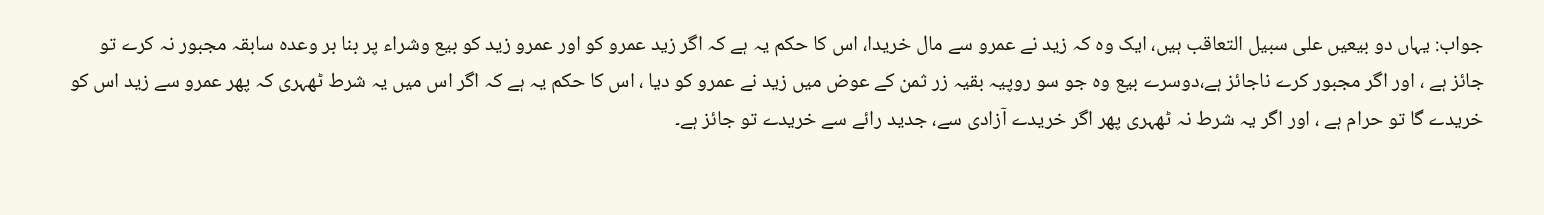جواب: یہاں دو بیعیں علی سبیل التعاقب ہیں، ایک وہ کہ زید نے عمرو سے مال خریدا، اس کا حکم یہ ہے کہ اگر زید عمرو کو اور عمرو زید کو بیع وشراء پر بنا بر وعدہ سابقہ مجبور نہ کرے تو جائز ہے ، اور اگر مجبور کرے ناجائز ہے،دوسرے بیع وہ جو سو روپیہ بقیہ زر ثمن کے عوض میں زید نے عمرو کو دیا ، اس کا حکم یہ ہے کہ اگر اس میں یہ شرط ٹھہری کہ پھر عمرو سے زید اس کو خریدے گا تو حرام ہے ، اور اگر یہ شرط نہ ٹھہری پھر اگر خریدے آزادی سے، جدید رائے سے خریدے تو جائز ہے۔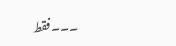۔۔۔فقط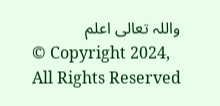واللہ تعالی اعلم
© Copyright 2024, All Rights Reserved